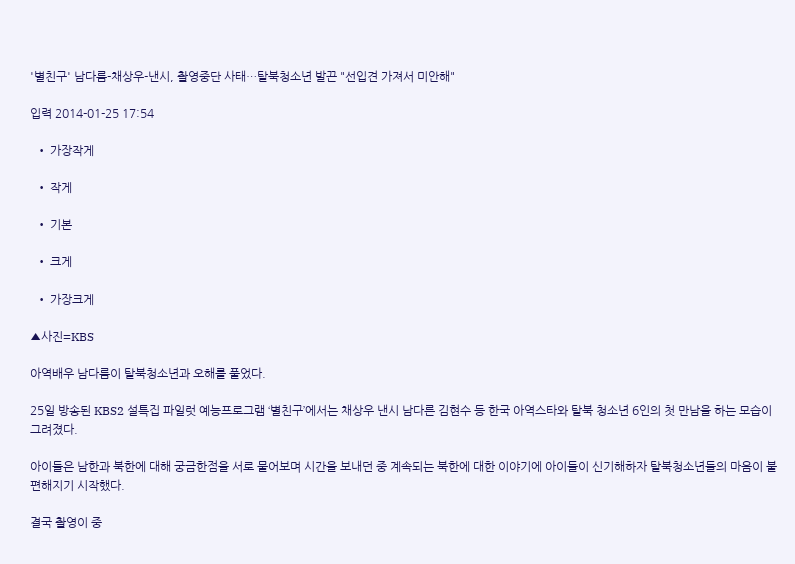'별친구' 남다름-채상우-낸시, 촬영중단 사태…탈북청소년 발끈 "선입견 가져서 미안해"

입력 2014-01-25 17:54

  • 가장작게

  • 작게

  • 기본

  • 크게

  • 가장크게

▲사진=KBS

아역배우 남다름이 탈북청소년과 오해를 풀었다.

25일 방송된 KBS2 설특집 파일럿 예능프로그램 ‘별친구’에서는 채상우 낸시 남다른 김현수 등 한국 아역스타와 탈북 청소년 6인의 첫 만남을 하는 모습이 그려졌다.

아이들은 남한과 북한에 대해 궁금한점을 서로 물어보며 시간을 보내던 중 계속되는 북한에 대한 이야기에 아이들이 신기해하자 탈북청소년들의 마음이 불편해지기 시작했다.

결국 촬영이 중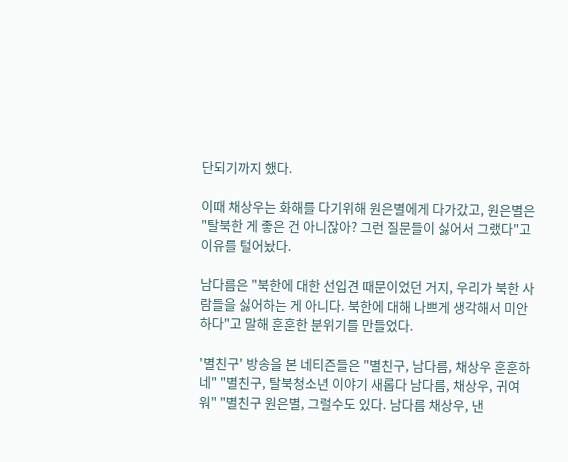단되기까지 했다.

이때 채상우는 화해를 다기위해 원은별에게 다가갔고, 원은별은 "탈북한 게 좋은 건 아니잖아? 그런 질문들이 싫어서 그랬다"고 이유를 털어놨다.

남다름은 "북한에 대한 선입견 때문이었던 거지, 우리가 북한 사람들을 싫어하는 게 아니다. 북한에 대해 나쁘게 생각해서 미안하다"고 말해 훈훈한 분위기를 만들었다.

'별친구' 방송을 본 네티즌들은 "별친구, 남다름, 채상우 훈훈하네" "별친구, 탈북청소년 이야기 새롭다 남다름, 채상우, 귀여워" "별친구 원은별, 그럴수도 있다. 남다름 채상우, 낸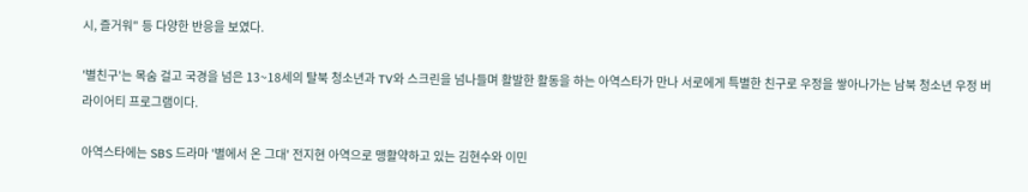시, 즐거워" 등 다양한 반응을 보였다.

'별친구'는 목숨 걸고 국경을 넘은 13~18세의 탈북 청소년과 TV와 스크린을 넘나들며 활발한 활동을 하는 아역스타가 만나 서로에게 특별한 친구로 우정을 쌓아나가는 남북 청소년 우정 버라이어티 프로그램이다.

아역스타에는 SBS 드라마 '별에서 온 그대' 전지현 아역으로 맹활약하고 있는 김현수와 이민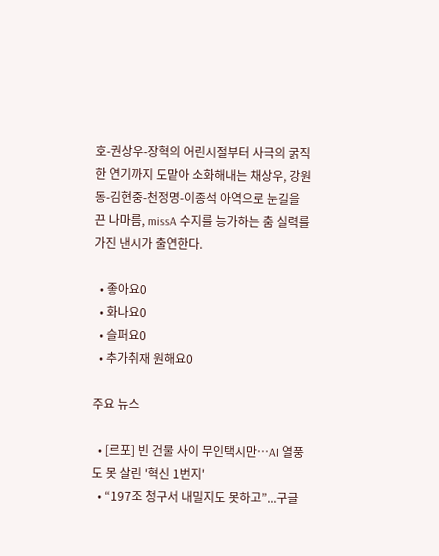호-권상우-장혁의 어린시절부터 사극의 굵직한 연기까지 도맡아 소화해내는 채상우, 강원동-김현중-천정명-이종석 아역으로 눈길을 끈 나마름, missA 수지를 능가하는 춤 실력를 가진 낸시가 출연한다.

  • 좋아요0
  • 화나요0
  • 슬퍼요0
  • 추가취재 원해요0

주요 뉴스

  • [르포] 빈 건물 사이 무인택시만…AI 열풍도 못 살린 '혁신 1번지'
  • “197조 청구서 내밀지도 못하고”...구글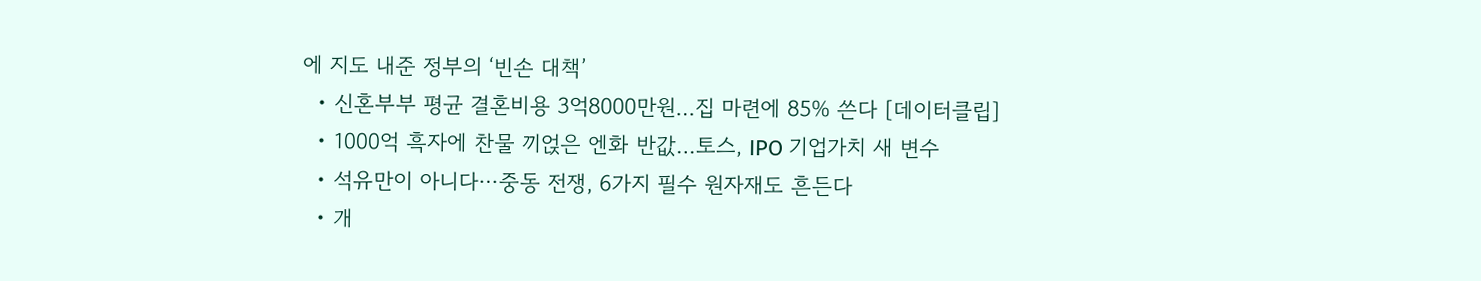에 지도 내준 정부의 ‘빈손 대책’
  • 신혼부부 평균 결혼비용 3억8000만원…집 마련에 85% 쓴다 [데이터클립]
  • 1000억 흑자에 찬물 끼얹은 엔화 반값…토스, IPO 기업가치 새 변수
  • 석유만이 아니다⋯중동 전쟁, 6가지 필수 원자재도 흔든다
  • 개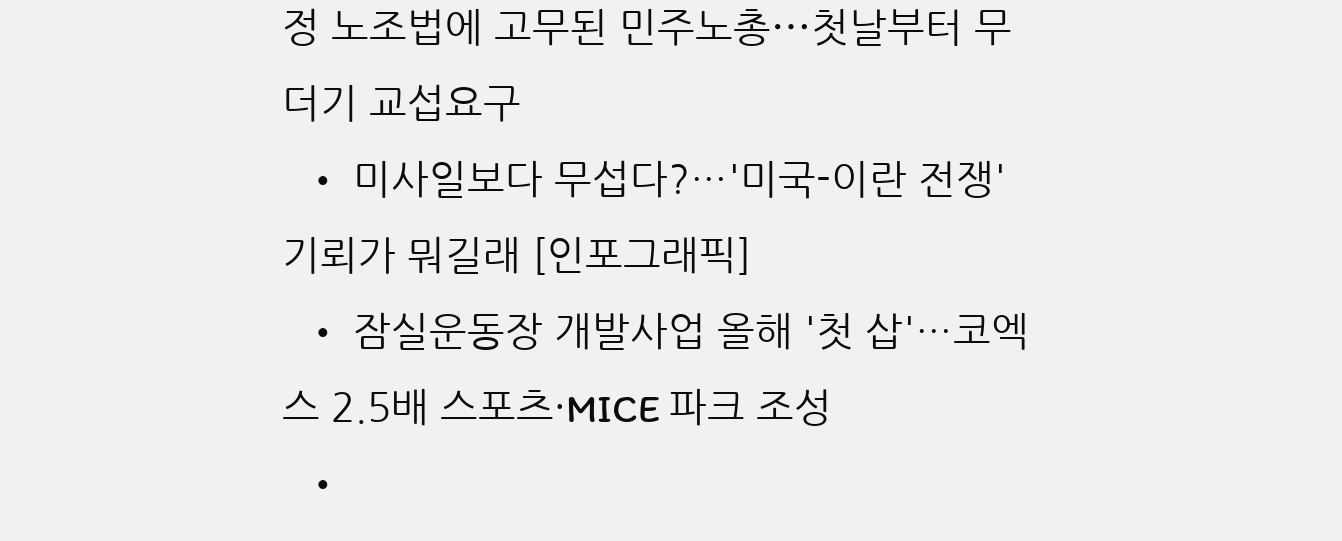정 노조법에 고무된 민주노총⋯첫날부터 무더기 교섭요구
  • 미사일보다 무섭다?…'미국-이란 전쟁' 기뢰가 뭐길래 [인포그래픽]
  • 잠실운동장 개발사업 올해 '첫 삽'…코엑스 2.5배 스포츠·MICE 파크 조성
  •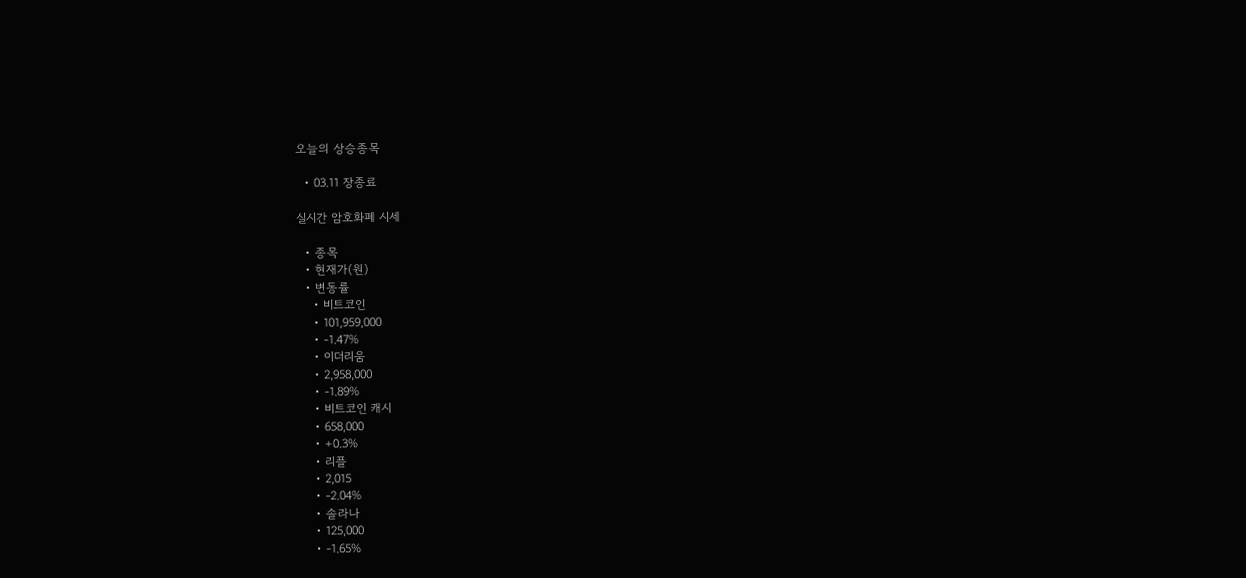오늘의 상승종목

  • 03.11 장종료

실시간 암호화폐 시세

  • 종목
  • 현재가(원)
  • 변동률
    • 비트코인
    • 101,959,000
    • -1.47%
    • 이더리움
    • 2,958,000
    • -1.89%
    • 비트코인 캐시
    • 658,000
    • +0.3%
    • 리플
    • 2,015
    • -2.04%
    • 솔라나
    • 125,000
    • -1.65%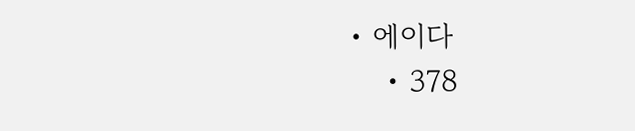• 에이다
    • 378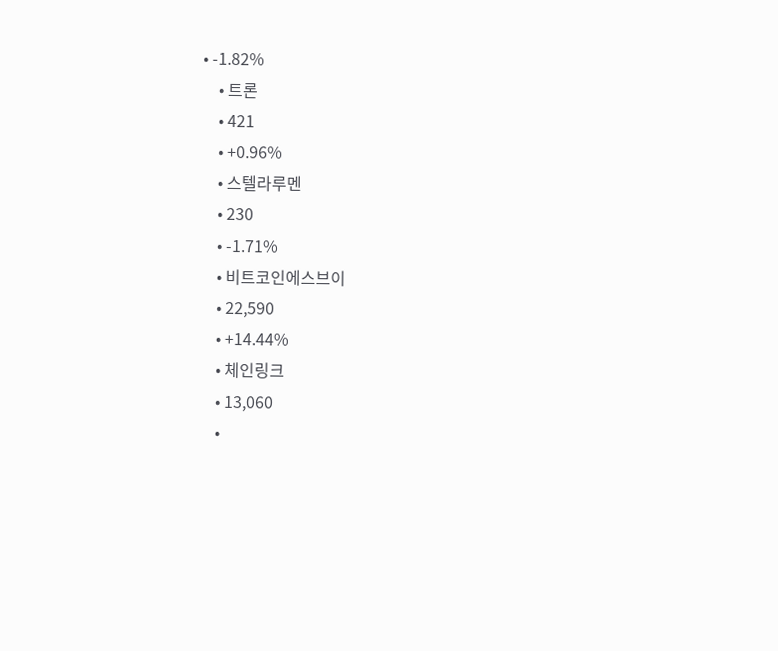• -1.82%
    • 트론
    • 421
    • +0.96%
    • 스텔라루멘
    • 230
    • -1.71%
    • 비트코인에스브이
    • 22,590
    • +14.44%
    • 체인링크
    • 13,060
    •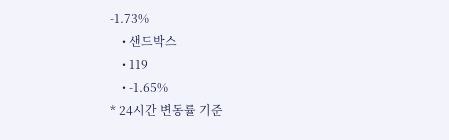-1.73%
    • 샌드박스
    • 119
    • -1.65%
* 24시간 변동률 기준